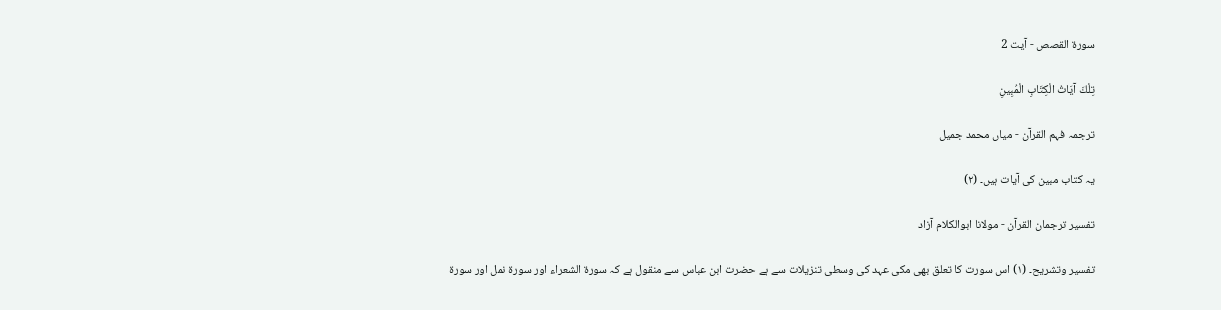سورة القصص - آیت 2

تِلْكَ آيَاتُ الْكِتَابِ الْمُبِينِ

ترجمہ فہم القرآن - میاں محمد جمیل

یہ کتاب مبین کی آیات ہیں۔ (٢)

تفسیر ترجمان القرآن - مولانا ابوالکلام آزاد

تفسیر وتشریح۔ (١) اس سورت کا تعلق بھی مکی عہد کی وسطی تنزیلات سے ہے حضرت ابن عباس سے منقول ہے کہ سورۃ الشعراء اور سورۃ نمل اور سورۃ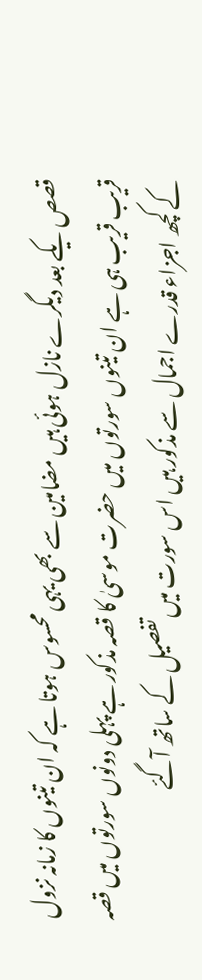قصص یکے بعد دیگرے نازل ہوئی ہیں مضامین سے بھی یہی محسوس ہوتا ہے کہ ان تینوں کا زمانہ نزول قریب قریب ہی ہے ان تینوں سورتوں میں حضرت موسیٰ کا قصہ مذکور ہے پہلی دونوں سورتوں میں قصہ کے کچھ اجزاء قدرے اجمال سے مذکور ہیں اس سورت میں تفصیل کے ساتھ آگئے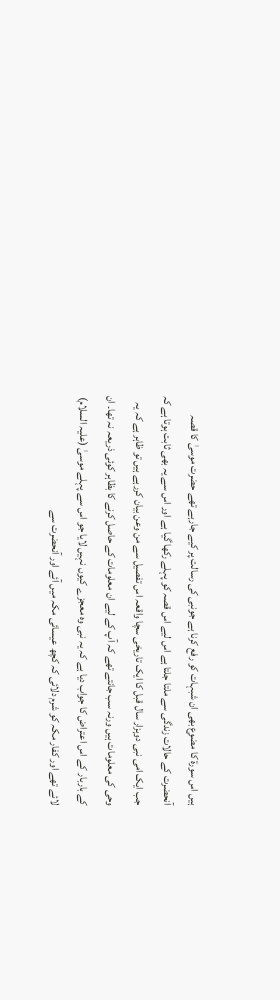ہیں اس سورۃ کا مضوع بھی ان شبہات کو رفع کرنا ہے جونبی کی رسالت پر کیے جارہے تھے حضرت موسیٰ کا قصہ آنحضرت کے حالات زندگی سے ملتا جلتا ہے اس لیے اس قصہ کو پہلے رکھا گیا ہے اور اس سے یہ بھی ثابت ہوتا ہے کہ جب ایک امی نبی دوہزار سال قبل کا ایک تاریخی سچا واقعہ اس تفصیل سے من وعن بیان کررہے ہیں تو ظاہر ہے کہ یہ وحی کی معلومات ہیں ورنہ سب جانتے تھے کہ آپ کے لیے ان معلومات کے حاصل کرنے کا بظاہر کوئی ذریعہ نہ تھا۔ ان کے باربار کے اس اعتراض کا جواب دیا ہے کہ یہ نبی وہ معجزے کیوں نہیں لایا جو اس سے پہلے موسیٰ (علیہ السلام) لائے تھے اور کفار مکہ کو شرم دلائی کہ کچھ عیسائی مکہ میں آئے اور آنحضرت سے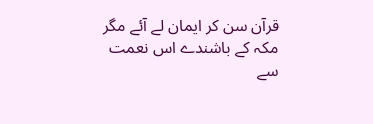قرآن سن کر ایمان لے آئے مگر مکہ کے باشندے اس نعمت سے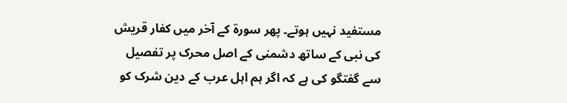مستفید نہیں ہوتے۔ پھر سورۃ کے آخر میں کفار قریش کی نبی کے ساتھ دشمنی کے اصل محرک پر تفصیل سے گفتگو کی ہے کہ اگر ہم اہل عرب کے دین شرک کو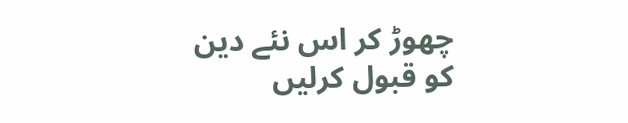چھوڑ کر اس نئے دین کو قبول کرلیں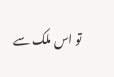تو اس ملک سے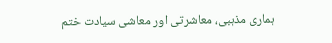ہماری مذہبی، معاشرتی اور معاشی سیادت ختم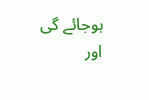ہوجائے گی اور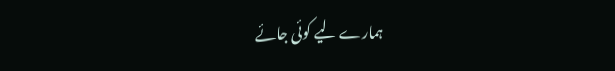ہمارے لیے کوئی جائے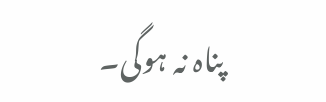پناہ نہ ہوگی۔